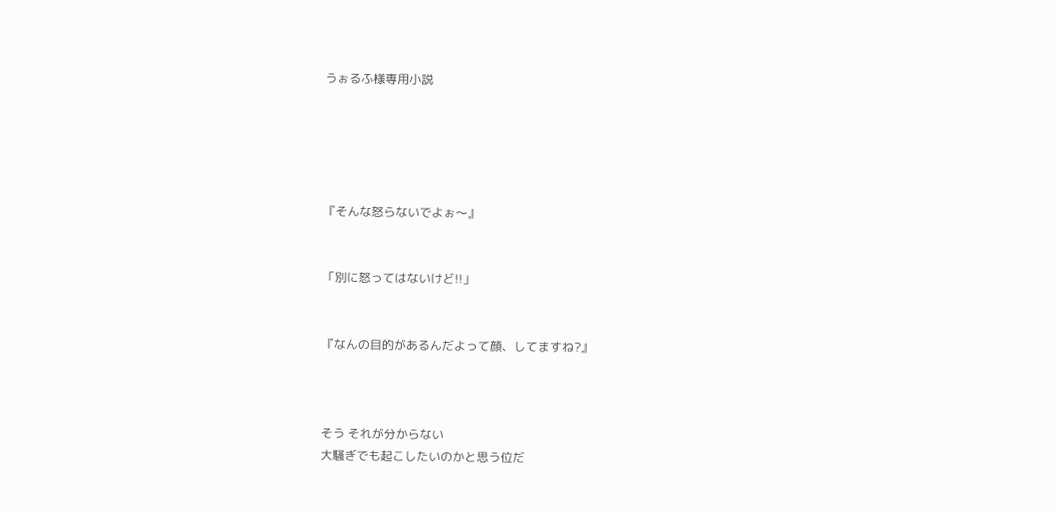うぉるふ様専用小説





『そんな怒らないでよぉ〜』


「別に怒ってはないけど!!」


『なんの目的があるんだよって顔、してますね?』



そう それが分からない
大騒ぎでも起こしたいのかと思う位だ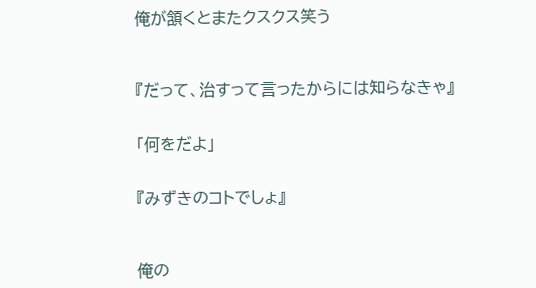俺が頷くとまたクスクス笑う



『だって、治すって言ったからには知らなきゃ』


「何をだよ」


『みずきのコトでしょ』



俺の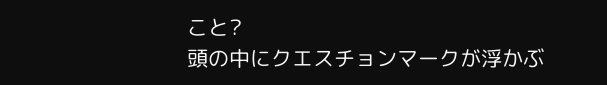こと?
頭の中にクエスチョンマークが浮かぶ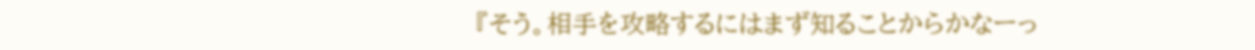『そう。相手を攻略するにはまず知ることからかなーっ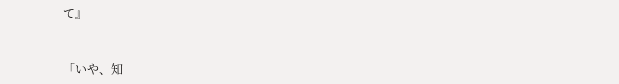て』


「いや、知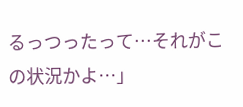るっつったって…それがこの状況かよ…」